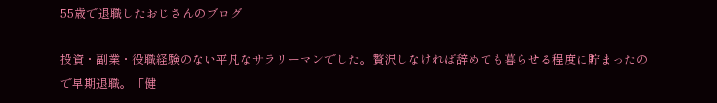55歳で退職したおじさんのブログ

投資・副業・役職経験のない平凡なサラリーマンでした。贅沢しなければ辞めても暮らせる程度に貯まったので早期退職。「健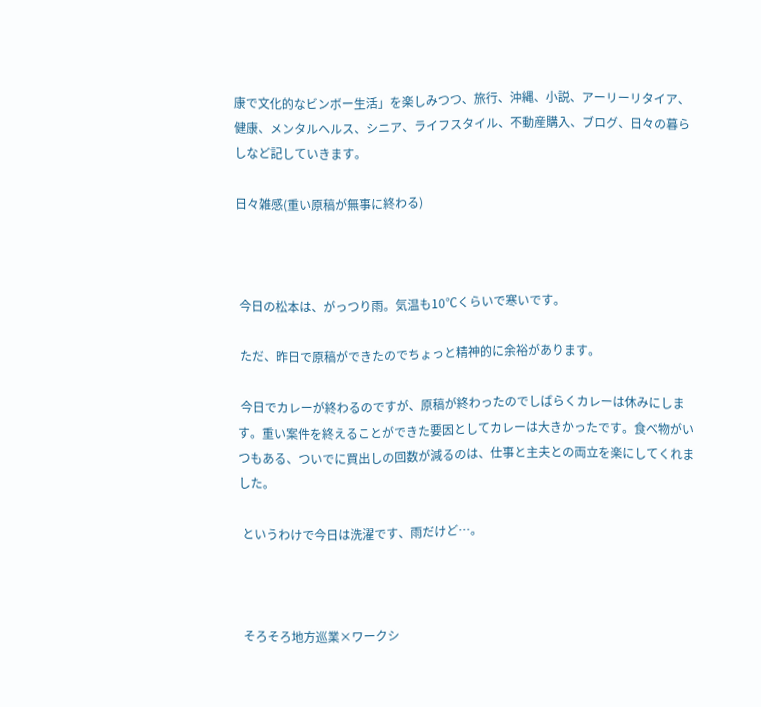康で文化的なビンボー生活」を楽しみつつ、旅行、沖縄、小説、アーリーリタイア、健康、メンタルヘルス、シニア、ライフスタイル、不動産購入、ブログ、日々の暮らしなど記していきます。

日々雑感(重い原稿が無事に終わる)



 今日の松本は、がっつり雨。気温も10℃くらいで寒いです。

 ただ、昨日で原稿ができたのでちょっと精神的に余裕があります。

 今日でカレーが終わるのですが、原稿が終わったのでしばらくカレーは休みにします。重い案件を終えることができた要因としてカレーは大きかったです。食べ物がいつもある、ついでに買出しの回数が減るのは、仕事と主夫との両立を楽にしてくれました。

 というわけで今日は洗濯です、雨だけど…。



 そろそろ地方巡業×ワークシ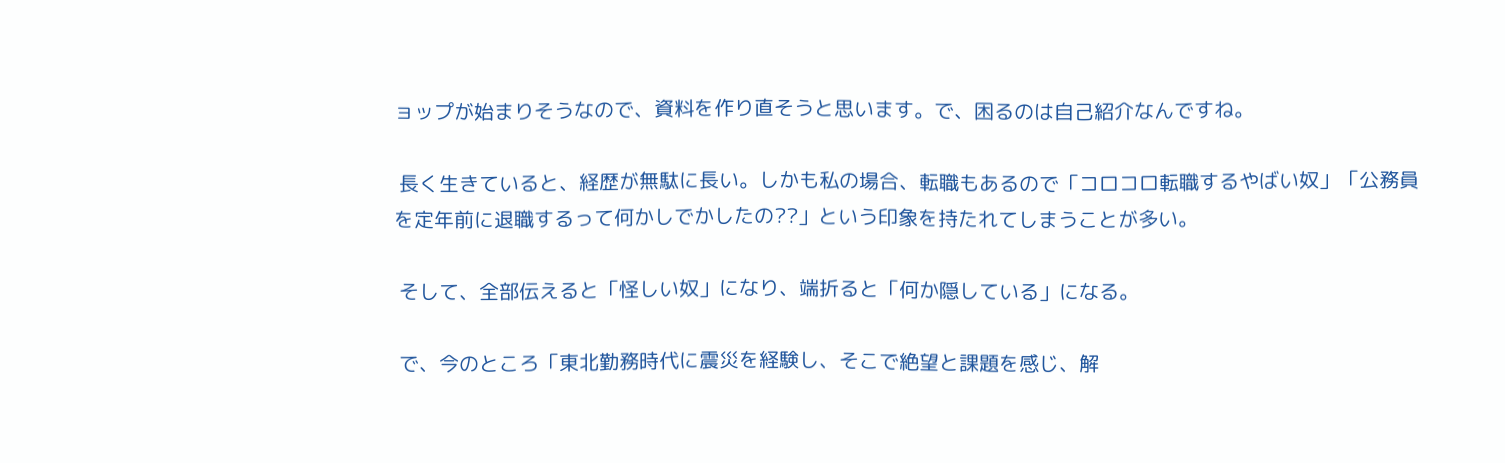ョップが始まりそうなので、資料を作り直そうと思います。で、困るのは自己紹介なんですね。

 長く生きていると、経歴が無駄に長い。しかも私の場合、転職もあるので「コロコロ転職するやばい奴」「公務員を定年前に退職するって何かしでかしたの??」という印象を持たれてしまうことが多い。

 そして、全部伝えると「怪しい奴」になり、端折ると「何か隠している」になる。

 で、今のところ「東北勤務時代に震災を経験し、そこで絶望と課題を感じ、解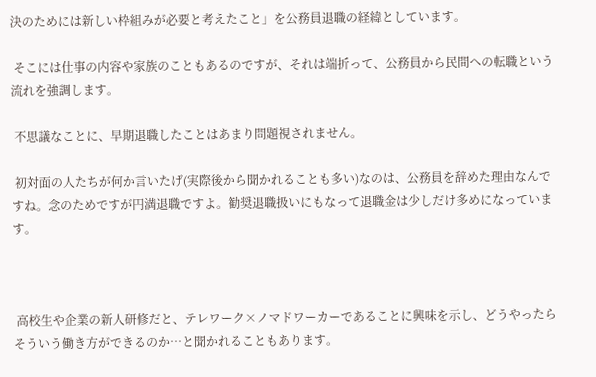決のためには新しい枠組みが必要と考えたこと」を公務員退職の経緯としています。

 そこには仕事の内容や家族のこともあるのですが、それは端折って、公務員から民間への転職という流れを強調します。

 不思議なことに、早期退職したことはあまり問題視されません。

 初対面の人たちが何か言いたげ(実際後から聞かれることも多い)なのは、公務員を辞めた理由なんですね。念のためですが円満退職ですよ。勧奨退職扱いにもなって退職金は少しだけ多めになっています。



 高校生や企業の新人研修だと、テレワーク×ノマドワーカーであることに興味を示し、どうやったらそういう働き方ができるのか…と聞かれることもあります。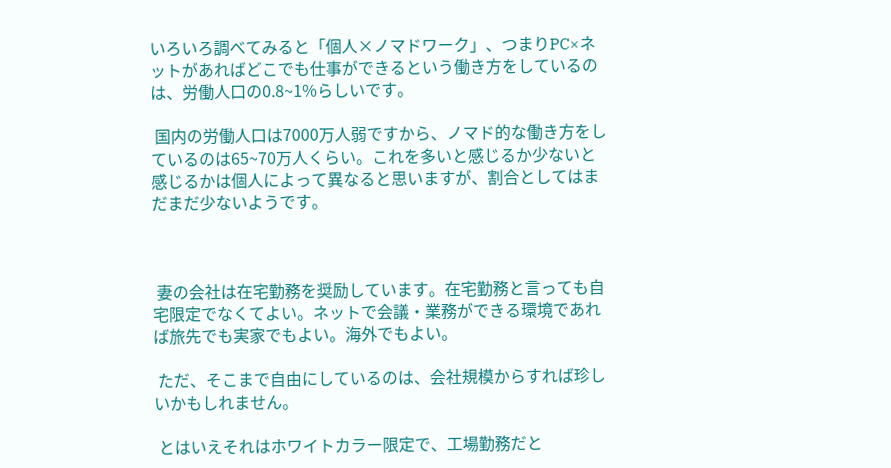いろいろ調べてみると「個人×ノマドワーク」、つまりPC×ネットがあればどこでも仕事ができるという働き方をしているのは、労働人口の0.8~1%らしいです。

 国内の労働人口は7000万人弱ですから、ノマド的な働き方をしているのは65~70万人くらい。これを多いと感じるか少ないと感じるかは個人によって異なると思いますが、割合としてはまだまだ少ないようです。



 妻の会社は在宅勤務を奨励しています。在宅勤務と言っても自宅限定でなくてよい。ネットで会議・業務ができる環境であれば旅先でも実家でもよい。海外でもよい。

 ただ、そこまで自由にしているのは、会社規模からすれば珍しいかもしれません。

 とはいえそれはホワイトカラー限定で、工場勤務だと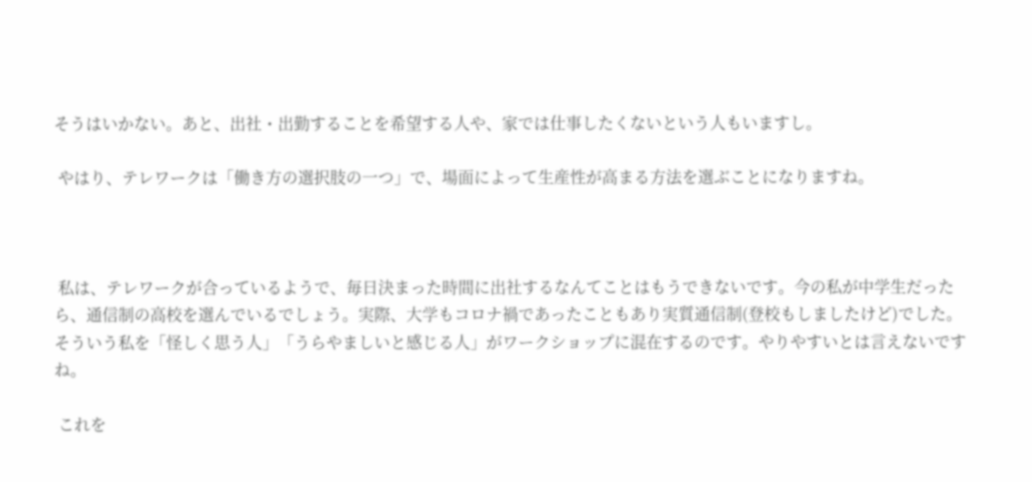そうはいかない。あと、出社・出勤することを希望する人や、家では仕事したくないという人もいますし。

 やはり、テレワークは「働き方の選択肢の一つ」で、場面によって生産性が高まる方法を選ぶことになりますね。



 私は、テレワークが合っているようで、毎日決まった時間に出社するなんてことはもうできないです。今の私が中学生だったら、通信制の高校を選んでいるでしょう。実際、大学もコロナ禍であったこともあり実質通信制(登校もしましたけど)でした。そういう私を「怪しく思う人」「うらやましいと感じる人」がワークショップに混在するのです。やりやすいとは言えないですね。

 これを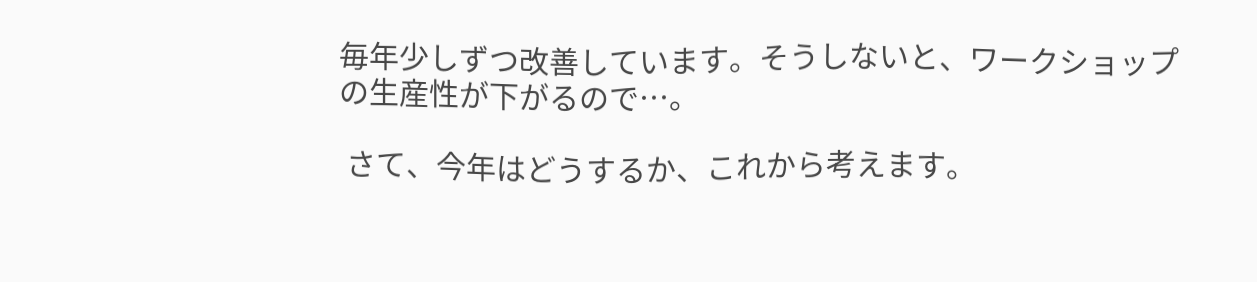毎年少しずつ改善しています。そうしないと、ワークショップの生産性が下がるので…。

 さて、今年はどうするか、これから考えます。